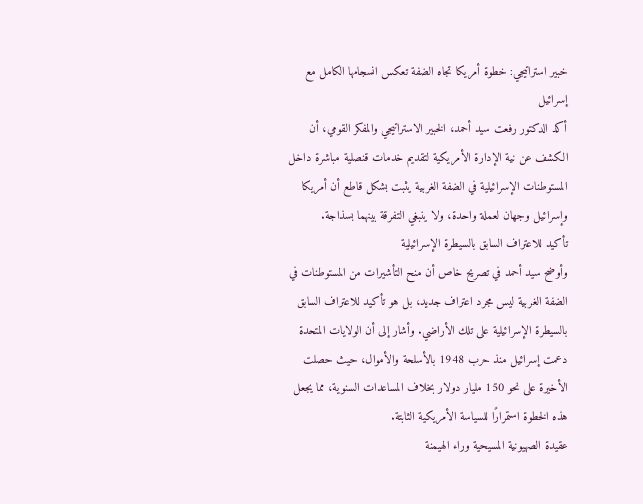خبير استراتيجي: خطوة أمريكا تجاه الضفة تعكس انسجامها الكامل مع إسرائيل
أكد الدكتور رفعت سيد أحمد، الخبير الاستراتيجي والمفكر القومي، أن الكشف عن نية الإدارة الأمريكية لتقديم خدمات قنصلية مباشرة داخل المستوطنات الإسرائيلية في الضفة الغربية يثبت بشكل قاطع أن أمريكا وإسرائيل وجهان لعملة واحدة، ولا ينبغي التفرقة بينهما بسذاجة.
تأكيد للاعتراف السابق بالسيطرة الإسرائيلية
وأوضح سيد أحمد في تصريح خاص أن منح التأشيرات من المستوطنات في الضفة الغربية ليس مجرد اعتراف جديد، بل هو تأكيد للاعتراف السابق بالسيطرة الإسرائيلية على تلك الأراضي. وأشار إلى أن الولايات المتحدة دعمت إسرائيل منذ حرب 1948 بالأسلحة والأموال، حيث حصلت الأخيرة على نحو 150 مليار دولار بخلاف المساعدات السنوية، مما يجعل هذه الخطوة استمرارًا للسياسة الأمريكية الثابتة.
عقيدة الصهيونية المسيحية وراء الهيمنة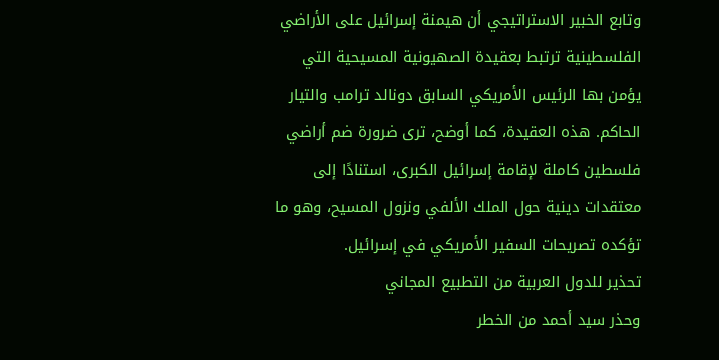وتابع الخبير الاستراتيجي أن هيمنة إسرائيل على الأراضي الفلسطينية ترتبط بعقيدة الصهيونية المسيحية التي يؤمن بها الرئيس الأمريكي السابق دونالد ترامب والتيار الحاكم. هذه العقيدة، كما أوضح، ترى ضرورة ضم أراضي فلسطين كاملة لإقامة إسرائيل الكبرى، استنادًا إلى معتقدات دينية حول الملك الألفي ونزول المسيح، وهو ما تؤكده تصريحات السفير الأمريكي في إسرائيل.
تحذير للدول العربية من التطبيع المجاني
وحذر سيد أحمد من الخطر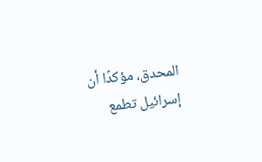المحدق، مؤكدًا أن إسرائيل تطمع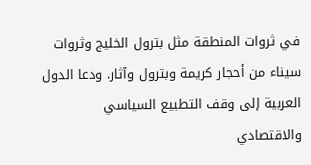في ثروات المنطقة مثل بترول الخليج وثروات سيناء من أحجار كريمة وبترول وآثار. ودعا الدول العربية إلى وقف التطبيع السياسي والاقتصادي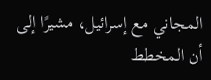المجاني مع إسرائيل، مشيرًا إلى أن المخطط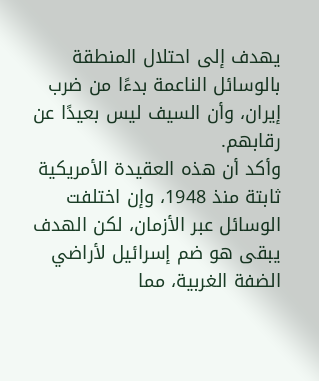يهدف إلى احتلال المنطقة بالوسائل الناعمة بدءًا من ضرب إيران، وأن السيف ليس بعيدًا عن رقابهم.
وأكد أن هذه العقيدة الأمريكية ثابتة منذ 1948، وإن اختلفت الوسائل عبر الأزمان، لكن الهدف يبقى هو ضم إسرائيل لأراضي الضفة الغربية، مما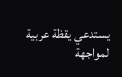يستدعي يقظة عربية لمواجهة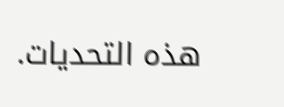هذه التحديات.